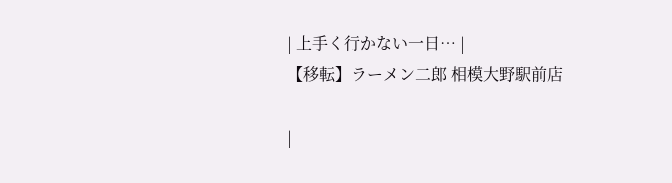| 上手く行かない一日… |
【移転】ラーメン二郎 相模大野駅前店

|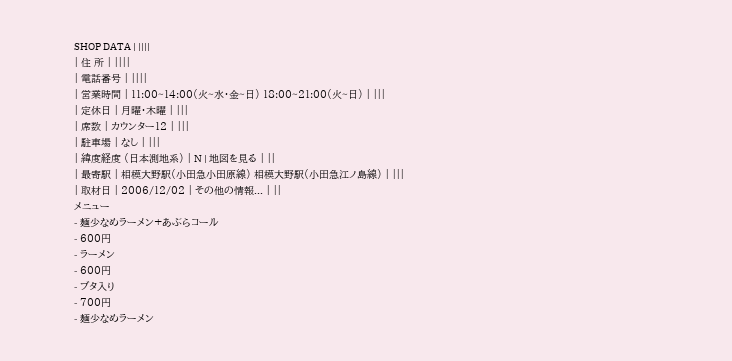SHOP DATA | ||||
| 住 所 | ||||
| 電話番号 | ||||
| 営業時間 | 11:00~14:00(火~水・金~日) 18:00~21:00(火~日) | |||
| 定休日 | 月曜・木曜 | |||
| 席数 | カウンター12 | |||
| 駐車場 | なし | |||
| 緯度経度 (日本測地系) | N | 地図を見る | ||
| 最寄駅 | 相模大野駅(小田急小田原線) 相模大野駅(小田急江ノ島線) | |||
| 取材日 | 2006/12/02 | その他の情報... | ||
メニュー
- 麺少なめラーメン+あぶらコール
- 600円
- ラーメン
- 600円
- ブタ入り
- 700円
- 麺少なめラーメン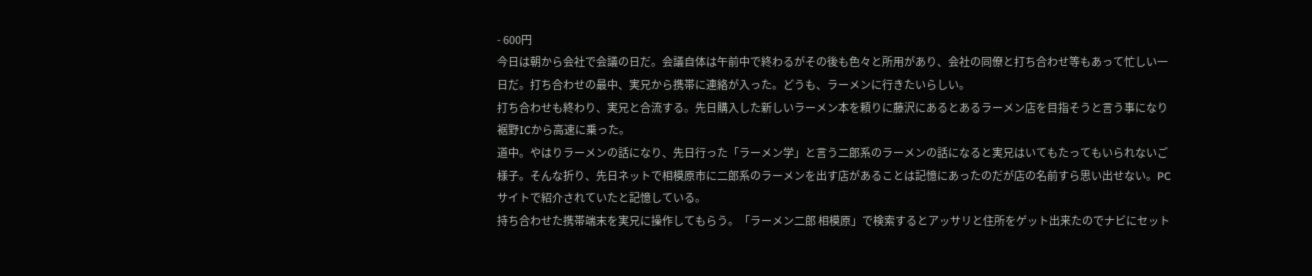- 600円
今日は朝から会社で会議の日だ。会議自体は午前中で終わるがその後も色々と所用があり、会社の同僚と打ち合わせ等もあって忙しい一日だ。打ち合わせの最中、実兄から携帯に連絡が入った。どうも、ラーメンに行きたいらしい。
打ち合わせも終わり、実兄と合流する。先日購入した新しいラーメン本を頼りに藤沢にあるとあるラーメン店を目指そうと言う事になり裾野ICから高速に乗った。
道中。やはりラーメンの話になり、先日行った「ラーメン学」と言う二郎系のラーメンの話になると実兄はいてもたってもいられないご様子。そんな折り、先日ネットで相模原市に二郎系のラーメンを出す店があることは記憶にあったのだが店の名前すら思い出せない。PCサイトで紹介されていたと記憶している。
持ち合わせた携帯端末を実兄に操作してもらう。「ラーメン二郎 相模原」で検索するとアッサリと住所をゲット出来たのでナビにセット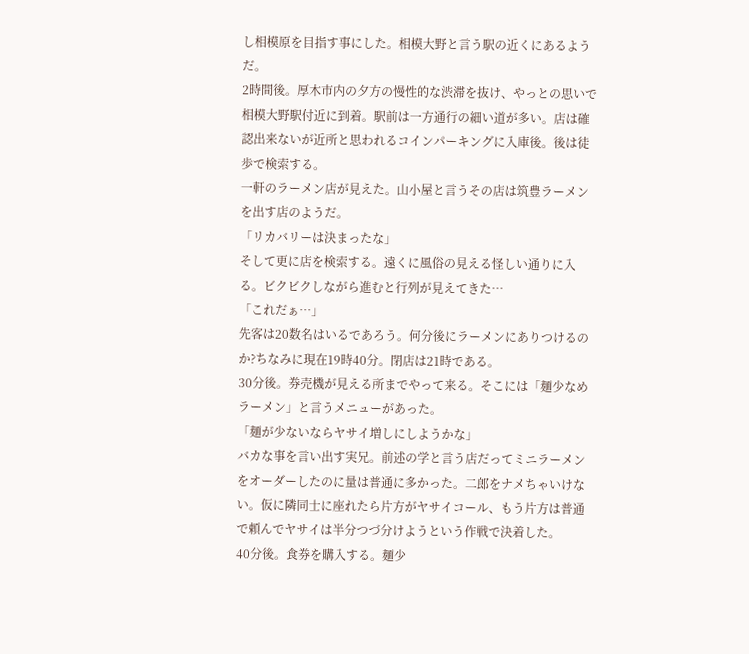し相模原を目指す事にした。相模大野と言う駅の近くにあるようだ。
2時間後。厚木市内の夕方の慢性的な渋滞を抜け、やっとの思いで相模大野駅付近に到着。駅前は一方通行の細い道が多い。店は確認出来ないが近所と思われるコインパーキングに入庫後。後は徒歩で検索する。
一軒のラーメン店が見えた。山小屋と言うその店は筑豊ラーメンを出す店のようだ。
「リカバリーは決まったな」
そして更に店を検索する。遠くに風俗の見える怪しい通りに入る。ビクビクしながら進むと行列が見えてきた…
「これだぁ…」
先客は20数名はいるであろう。何分後にラーメンにありつけるのか?ちなみに現在19時40分。閉店は21時である。
30分後。券売機が見える所までやって来る。そこには「麺少なめラーメン」と言うメニューがあった。
「麺が少ないならヤサイ増しにしようかな」
バカな事を言い出す実兄。前述の学と言う店だってミニラーメンをオーダーしたのに量は普通に多かった。二郎をナメちゃいけない。仮に隣同士に座れたら片方がヤサイコール、もう片方は普通で頼んでヤサイは半分つづ分けようという作戦で決着した。
40分後。食券を購入する。麺少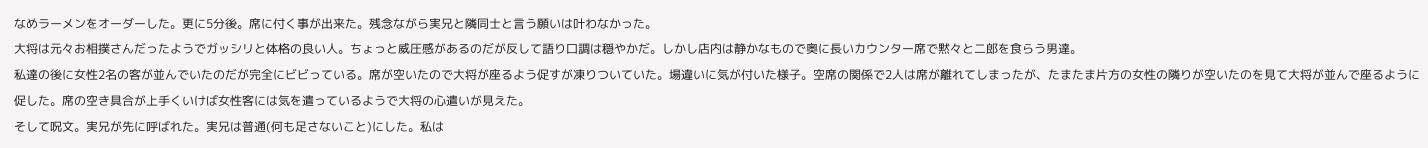なめラーメンをオーダーした。更に5分後。席に付く事が出来た。残念ながら実兄と隣同士と言う願いは叶わなかった。
大将は元々お相撲さんだったようでガッシリと体格の良い人。ちょっと威圧感があるのだが反して語り口調は穏やかだ。しかし店内は静かなもので奥に長いカウンター席で黙々と二郎を食らう男達。
私達の後に女性2名の客が並んでいたのだが完全にビビっている。席が空いたので大将が座るよう促すが凍りついていた。場違いに気が付いた様子。空席の関係で2人は席が離れてしまったが、たまたま片方の女性の隣りが空いたのを見て大将が並んで座るように促した。席の空き具合が上手くいけば女性客には気を遣っているようで大将の心遣いが見えた。
そして呪文。実兄が先に呼ばれた。実兄は普通(何も足さないこと)にした。私は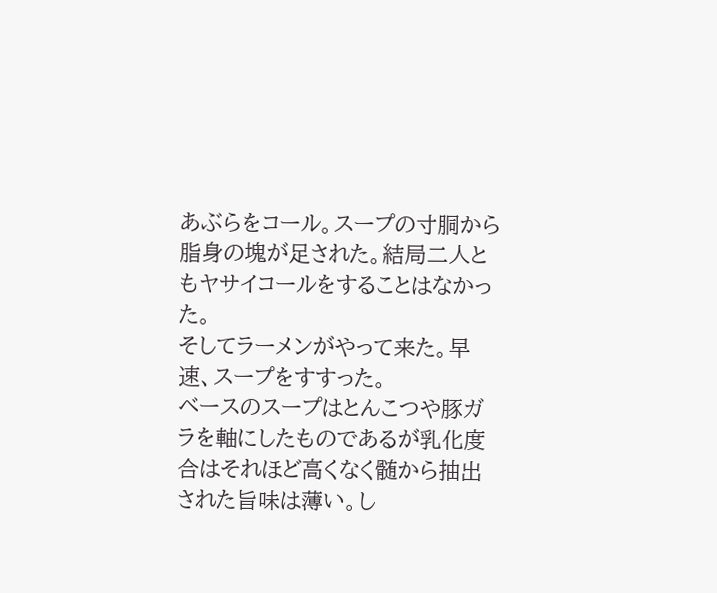あぶらをコール。スープの寸胴から脂身の塊が足された。結局二人ともヤサイコールをすることはなかった。
そしてラーメンがやって来た。早速、スープをすすった。
ベースのスープはとんこつや豚ガラを軸にしたものであるが乳化度合はそれほど高くなく髄から抽出された旨味は薄い。し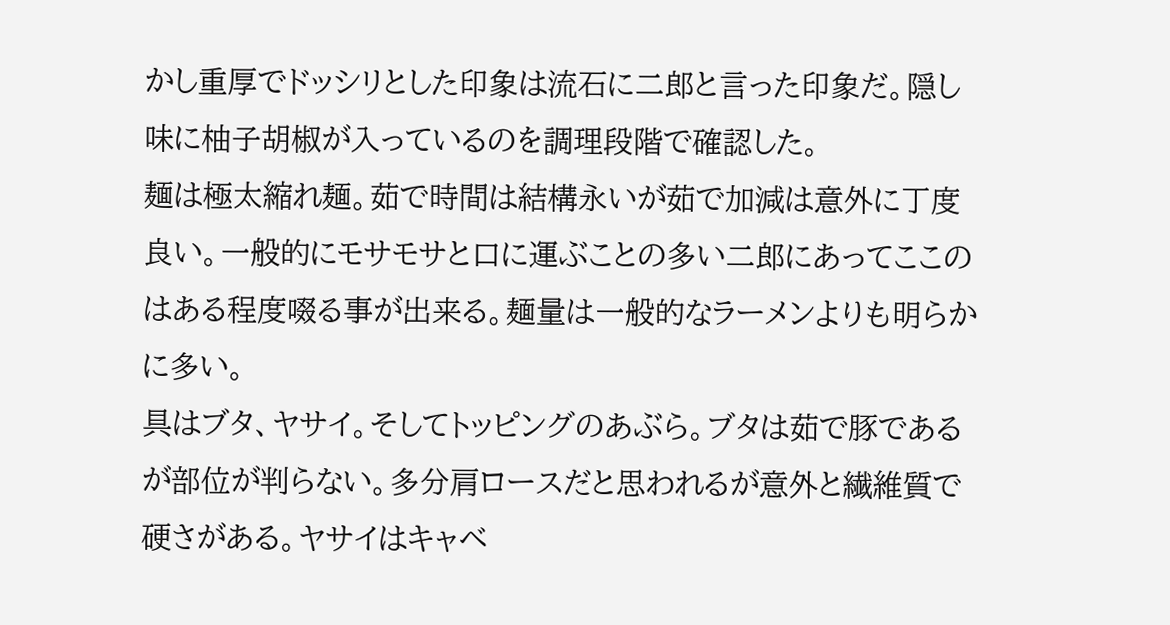かし重厚でドッシリとした印象は流石に二郎と言った印象だ。隠し味に柚子胡椒が入っているのを調理段階で確認した。
麺は極太縮れ麺。茹で時間は結構永いが茹で加減は意外に丁度良い。一般的にモサモサと口に運ぶことの多い二郎にあってここのはある程度啜る事が出来る。麺量は一般的なラーメンよりも明らかに多い。
具はブタ、ヤサイ。そしてトッピングのあぶら。ブタは茹で豚であるが部位が判らない。多分肩ロースだと思われるが意外と繊維質で硬さがある。ヤサイはキャベ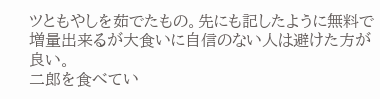ツともやしを茹でたもの。先にも記したように無料で増量出来るが大食いに自信のない人は避けた方が良い。
二郎を食べてい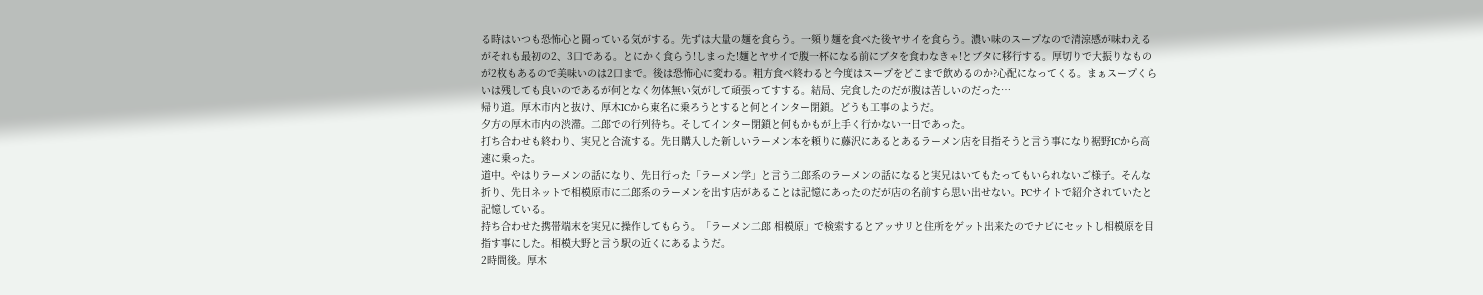る時はいつも恐怖心と闘っている気がする。先ずは大量の麺を食らう。一頻り麺を食べた後ヤサイを食らう。濃い味のスープなので清涼感が味わえるがそれも最初の2、3口である。とにかく食らう!しまった!麺とヤサイで腹一杯になる前にブタを食わなきゃ!とブタに移行する。厚切りで大振りなものが2枚もあるので美味いのは2口まで。後は恐怖心に変わる。粗方食べ終わると今度はスープをどこまで飲めるのか?心配になってくる。まぁスープくらいは残しても良いのであるが何となく勿体無い気がして頑張ってすする。結局、完食したのだが腹は苦しいのだった…
帰り道。厚木市内と抜け、厚木ICから東名に乗ろうとすると何とインター閉鎖。どうも工事のようだ。
夕方の厚木市内の渋滞。二郎での行列待ち。そしてインター閉鎖と何もかもが上手く行かない一日であった。
打ち合わせも終わり、実兄と合流する。先日購入した新しいラーメン本を頼りに藤沢にあるとあるラーメン店を目指そうと言う事になり裾野ICから高速に乗った。
道中。やはりラーメンの話になり、先日行った「ラーメン学」と言う二郎系のラーメンの話になると実兄はいてもたってもいられないご様子。そんな折り、先日ネットで相模原市に二郎系のラーメンを出す店があることは記憶にあったのだが店の名前すら思い出せない。PCサイトで紹介されていたと記憶している。
持ち合わせた携帯端末を実兄に操作してもらう。「ラーメン二郎 相模原」で検索するとアッサリと住所をゲット出来たのでナビにセットし相模原を目指す事にした。相模大野と言う駅の近くにあるようだ。
2時間後。厚木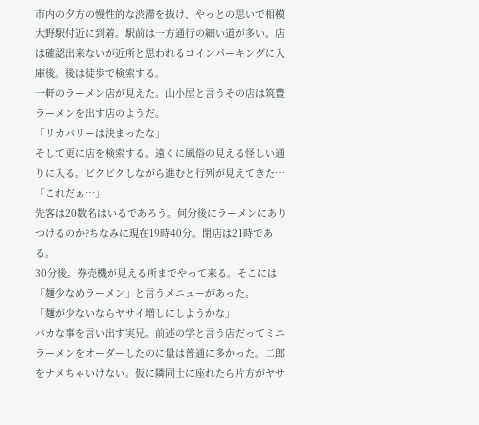市内の夕方の慢性的な渋滞を抜け、やっとの思いで相模大野駅付近に到着。駅前は一方通行の細い道が多い。店は確認出来ないが近所と思われるコインパーキングに入庫後。後は徒歩で検索する。
一軒のラーメン店が見えた。山小屋と言うその店は筑豊ラーメンを出す店のようだ。
「リカバリーは決まったな」
そして更に店を検索する。遠くに風俗の見える怪しい通りに入る。ビクビクしながら進むと行列が見えてきた…
「これだぁ…」
先客は20数名はいるであろう。何分後にラーメンにありつけるのか?ちなみに現在19時40分。閉店は21時である。
30分後。券売機が見える所までやって来る。そこには「麺少なめラーメン」と言うメニューがあった。
「麺が少ないならヤサイ増しにしようかな」
バカな事を言い出す実兄。前述の学と言う店だってミニラーメンをオーダーしたのに量は普通に多かった。二郎をナメちゃいけない。仮に隣同士に座れたら片方がヤサ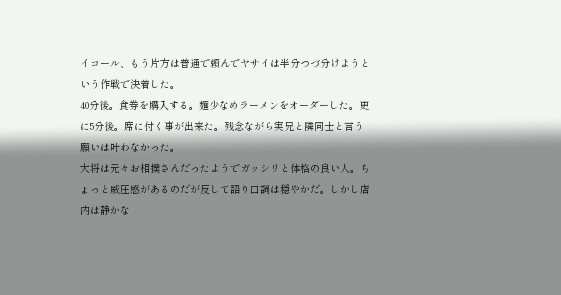イコール、もう片方は普通で頼んでヤサイは半分つづ分けようという作戦で決着した。
40分後。食券を購入する。麺少なめラーメンをオーダーした。更に5分後。席に付く事が出来た。残念ながら実兄と隣同士と言う願いは叶わなかった。
大将は元々お相撲さんだったようでガッシリと体格の良い人。ちょっと威圧感があるのだが反して語り口調は穏やかだ。しかし店内は静かな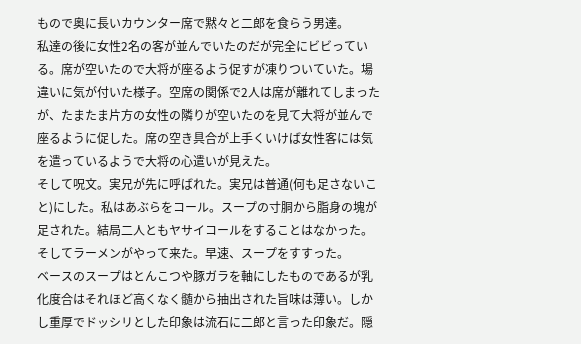もので奥に長いカウンター席で黙々と二郎を食らう男達。
私達の後に女性2名の客が並んでいたのだが完全にビビっている。席が空いたので大将が座るよう促すが凍りついていた。場違いに気が付いた様子。空席の関係で2人は席が離れてしまったが、たまたま片方の女性の隣りが空いたのを見て大将が並んで座るように促した。席の空き具合が上手くいけば女性客には気を遣っているようで大将の心遣いが見えた。
そして呪文。実兄が先に呼ばれた。実兄は普通(何も足さないこと)にした。私はあぶらをコール。スープの寸胴から脂身の塊が足された。結局二人ともヤサイコールをすることはなかった。
そしてラーメンがやって来た。早速、スープをすすった。
ベースのスープはとんこつや豚ガラを軸にしたものであるが乳化度合はそれほど高くなく髄から抽出された旨味は薄い。しかし重厚でドッシリとした印象は流石に二郎と言った印象だ。隠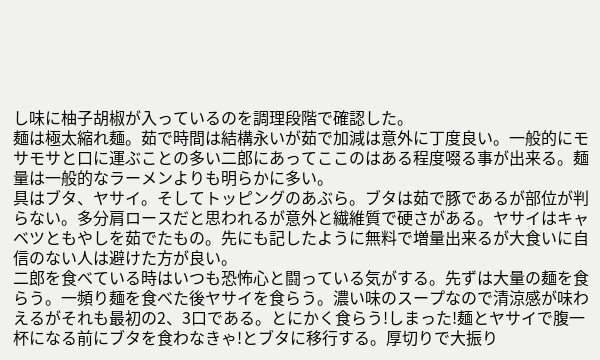し味に柚子胡椒が入っているのを調理段階で確認した。
麺は極太縮れ麺。茹で時間は結構永いが茹で加減は意外に丁度良い。一般的にモサモサと口に運ぶことの多い二郎にあってここのはある程度啜る事が出来る。麺量は一般的なラーメンよりも明らかに多い。
具はブタ、ヤサイ。そしてトッピングのあぶら。ブタは茹で豚であるが部位が判らない。多分肩ロースだと思われるが意外と繊維質で硬さがある。ヤサイはキャベツともやしを茹でたもの。先にも記したように無料で増量出来るが大食いに自信のない人は避けた方が良い。
二郎を食べている時はいつも恐怖心と闘っている気がする。先ずは大量の麺を食らう。一頻り麺を食べた後ヤサイを食らう。濃い味のスープなので清涼感が味わえるがそれも最初の2、3口である。とにかく食らう!しまった!麺とヤサイで腹一杯になる前にブタを食わなきゃ!とブタに移行する。厚切りで大振り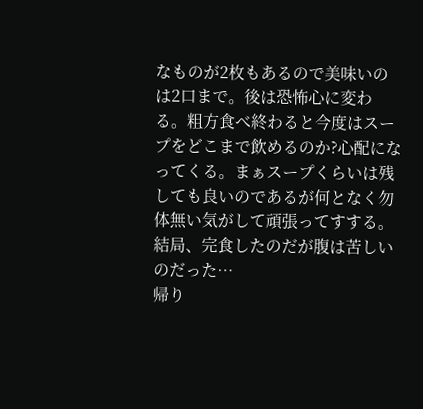なものが2枚もあるので美味いのは2口まで。後は恐怖心に変わる。粗方食べ終わると今度はスープをどこまで飲めるのか?心配になってくる。まぁスープくらいは残しても良いのであるが何となく勿体無い気がして頑張ってすする。結局、完食したのだが腹は苦しいのだった…
帰り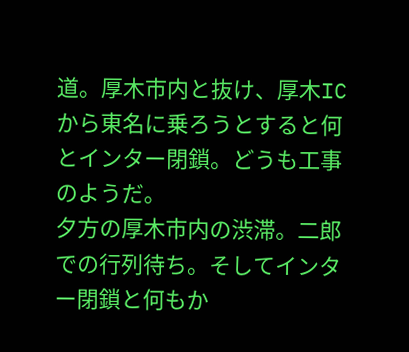道。厚木市内と抜け、厚木ICから東名に乗ろうとすると何とインター閉鎖。どうも工事のようだ。
夕方の厚木市内の渋滞。二郎での行列待ち。そしてインター閉鎖と何もか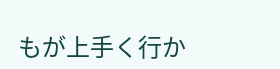もが上手く行か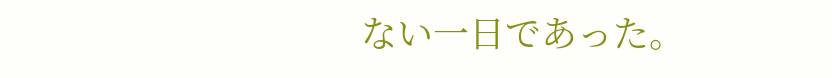ない一日であった。